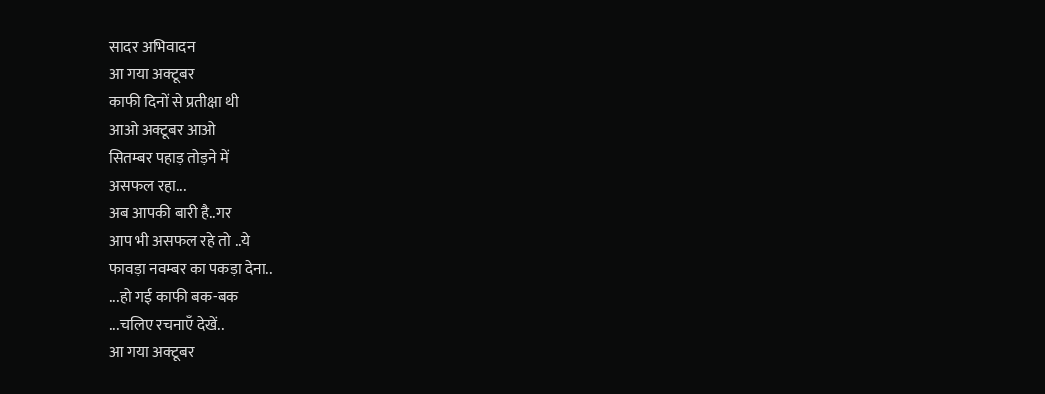सादर अभिवादन
आ गया अक्टूबर
काफी दिनों से प्रतीक्षा थी
आओ अक्टूबर आओ
सितम्बर पहाड़ तोड़ने में
असफल रहा...
अब आपकी बारी है..गर
आप भी असफल रहे तो ..ये
फावड़ा नवम्बर का पकड़ा देना..
...हो गई काफी बक-बक
...चलिए रचनाएँ देखें..
आ गया अक्टूबर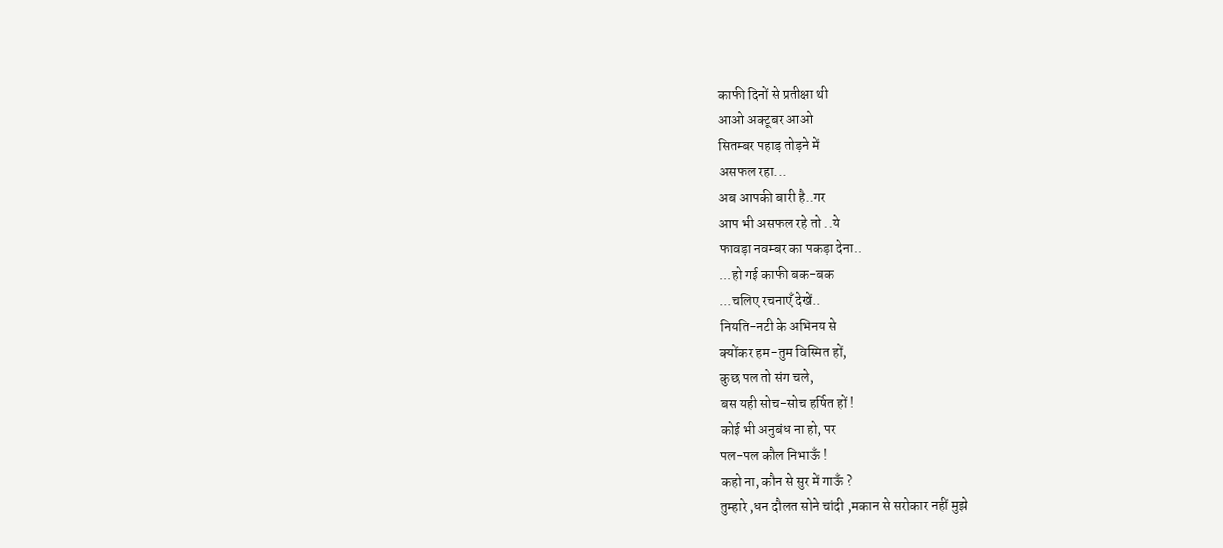काफी दिनों से प्रतीक्षा थी
आओ अक्टूबर आओ
सितम्बर पहाड़ तोड़ने में
असफल रहा...
अब आपकी बारी है..गर
आप भी असफल रहे तो ..ये
फावड़ा नवम्बर का पकड़ा देना..
...हो गई काफी बक-बक
...चलिए रचनाएँ देखें..
नियति-नटी के अभिनय से
क्योंकर हम-तुम विस्मित हों,
कुछ पल तो संग चले,
बस यही सोच-सोच हर्षित हों !
कोई भी अनुबंध ना हो, पर
पल-पल कौल निभाऊँ !
कहो ना, कौन से सुर में गाऊँ ?
तुम्हारे ,धन दौलत सोने चांदी ,मकान से सरोकार नहीं मुझे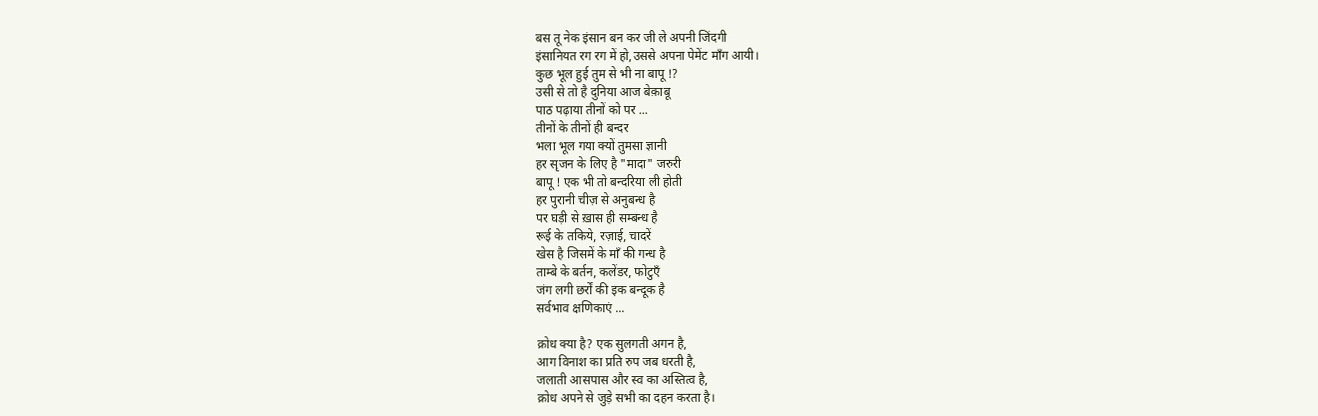बस तू नेक इंसान बन कर जी ले अपनी जिंदगी
इंसानियत रग रग में हो,उससे अपना पेमेंट माँग आयी।
कुछ भूल हुई तुम से भी ना बापू !?
उसी से तो है दुनिया आज बेक़ाबू
पाठ पढ़ाया तीनों को पर ...
तीनों के तीनों ही बन्दर
भला भूल गया क्यों तुमसा ज्ञानी
हर सृजन के लिए है "मादा" जरुरी
बापू ! एक भी तो बन्दरिया ली होती
हर पुरानी चीज़ से अनुबन्ध है
पर घड़ी से ख़ास ही सम्बन्ध है
रूई के तकिये, रज़ाई, चादरें
खेस है जिसमें के माँ की गन्ध है
ताम्बे के बर्तन, कलेंडर, फोटुएँ
जंग लगी छर्रों की इक बन्दूक है
सर्वभाव क्षणिकाएं ...

क्रोध क्या है? एक सुलगती अगन है,
आग विनाश का प्रति रुप जब धरती है,
जलाती आसपास और स्व का अस्तित्व है,
क्रोध अपने से जुड़े सभी का दहन करता है।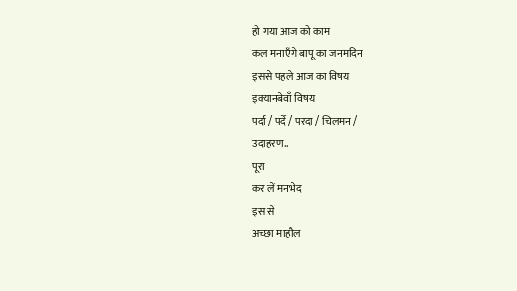हो गया आज को काम
कल मनाएँगे बापू का जनमदिन
इससे पहले आज का विषय
इक्यानबेवाँ विषय
पर्दा / पर्दे / परदा / चिलमन /
उदाहरण..
पूरा
कर लें मनभेद
इस से
अच्छा माहौल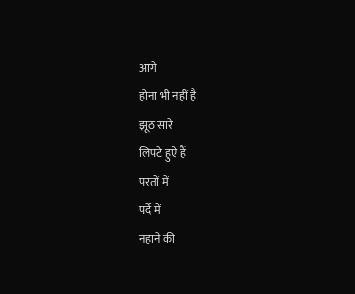आगे
होना भी नहीं है
झूठ सारे
लिपटे हुऐ हैं
परतों में
पर्दे में
नहाने की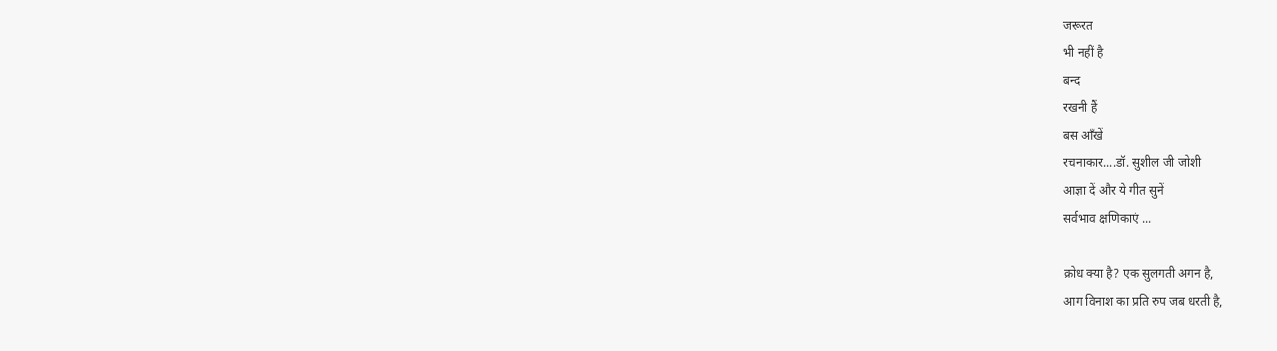जरूरत
भी नहीं है
बन्द
रखनी हैं
बस आँखें
रचनाकार....डॉ. सुशील जी जोशी
आज्ञा दें और ये गीत सुनें
सर्वभाव क्षणिकाएं ...

क्रोध क्या है? एक सुलगती अगन है,
आग विनाश का प्रति रुप जब धरती है,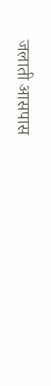जलाती आसपास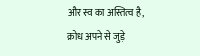और स्व का अस्तित्व है,
क्रोध अपने से जुड़े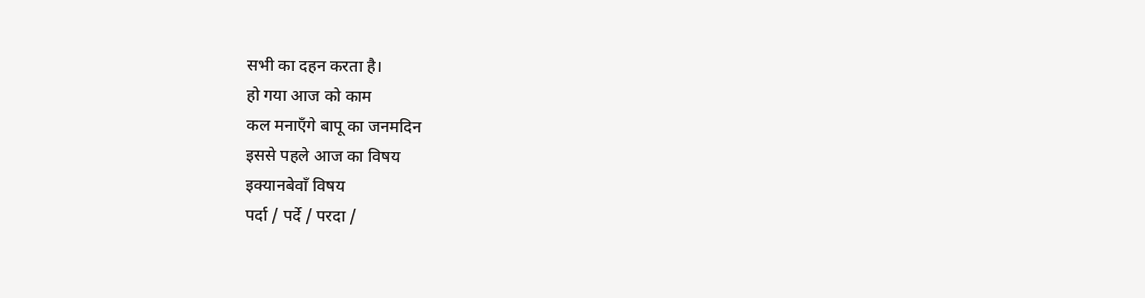सभी का दहन करता है।
हो गया आज को काम
कल मनाएँगे बापू का जनमदिन
इससे पहले आज का विषय
इक्यानबेवाँ विषय
पर्दा / पर्दे / परदा /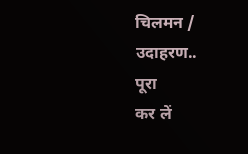चिलमन /
उदाहरण..
पूरा
कर लें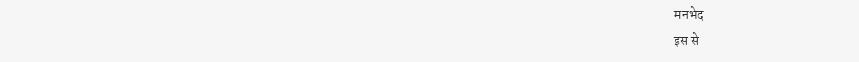मनभेद
इस से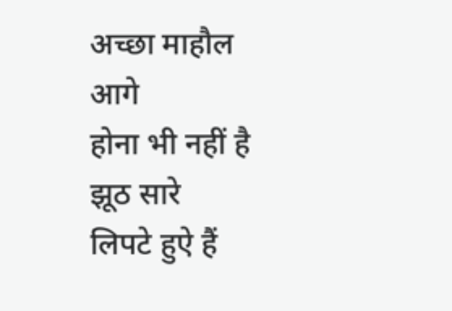अच्छा माहौल
आगे
होना भी नहीं है
झूठ सारे
लिपटे हुऐ हैं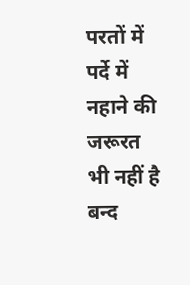परतों में
पर्दे में
नहाने की
जरूरत
भी नहीं है
बन्द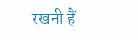रखनी हैं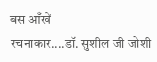बस आँखें
रचनाकार....डॉ. सुशील जी जोशी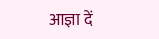आज्ञा दें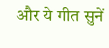और ये गीत सुनें